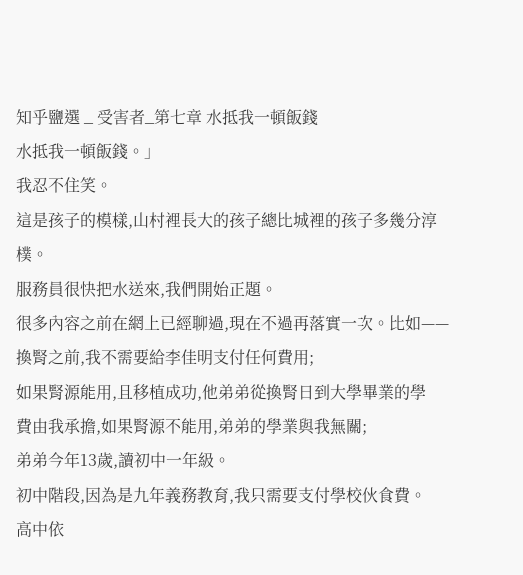知乎鹽選 _ 受害者_第七章 水抵我一頓飯錢
水抵我一頓飯錢。」
我忍不住笑。
這是孩子的模樣,山村裡長大的孩子總比城裡的孩子多幾分淳
樸。
服務員很快把水送來,我們開始正題。
很多內容之前在網上已經聊過,現在不過再落實一次。比如——
換腎之前,我不需要給李佳明支付任何費用;
如果腎源能用,且移植成功,他弟弟從換腎日到大學畢業的學
費由我承擔,如果腎源不能用,弟弟的學業與我無關;
弟弟今年13歲,讀初中一年級。
初中階段,因為是九年義務教育,我只需要支付學校伙食費。
高中依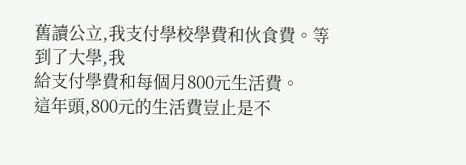舊讀公立,我支付學校學費和伙食費。等到了大學,我
給支付學費和每個月800元生活費。
這年頭,800元的生活費豈止是不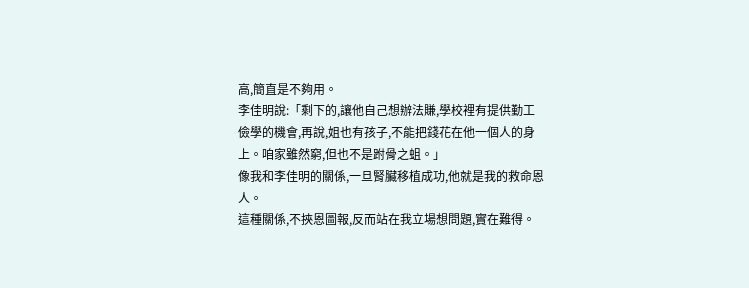高,簡直是不夠用。
李佳明說:「剩下的,讓他自己想辦法賺,學校裡有提供勤工
儉學的機會,再說,姐也有孩子,不能把錢花在他一個人的身
上。咱家雖然窮,但也不是跗骨之蛆。」
像我和李佳明的關係,一旦腎臟移植成功,他就是我的救命恩
人。
這種關係,不挾恩圖報,反而站在我立場想問題,實在難得。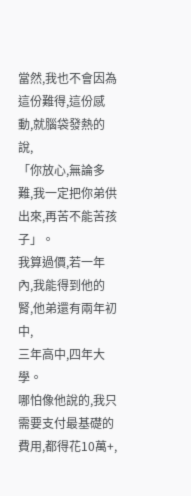當然,我也不會因為這份難得,這份感動,就腦袋發熱的說,
「你放心,無論多難,我一定把你弟供出來,再苦不能苦孩
子」。
我算過價,若一年內,我能得到他的腎,他弟還有兩年初中,
三年高中,四年大學。
哪怕像他說的,我只需要支付最基礎的費用,都得花10萬+,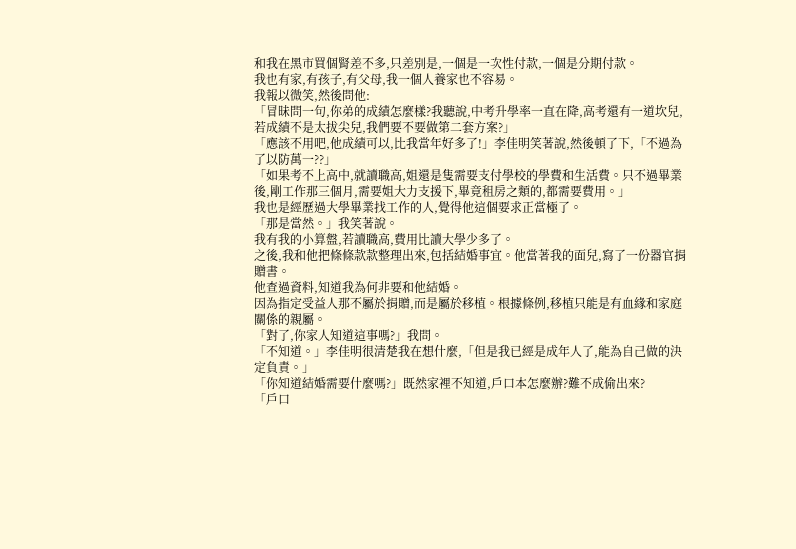和我在黑市買個腎差不多,只差別是,一個是一次性付款,一個是分期付款。
我也有家,有孩子,有父母,我一個人養家也不容易。
我報以微笑,然後問他:
「冒昧問一句,你弟的成績怎麼樣?我聽說,中考升學率一直在降,高考還有一道坎兒,若成績不是太拔尖兒,我們要不要做第二套方案?」
「應該不用吧,他成績可以,比我當年好多了!」李佳明笑著說,然後頓了下,「不過為了以防萬一??」
「如果考不上高中,就讀職高,姐還是隻需要支付學校的學費和生活費。只不過畢業後,剛工作那三個月,需要姐大力支援下,畢竟租房之類的,都需要費用。」
我也是經歷過大學畢業找工作的人,覺得他這個要求正當極了。
「那是當然。」我笑著說。
我有我的小算盤,若讀職高,費用比讀大學少多了。
之後,我和他把條條款款整理出來,包括結婚事宜。他當著我的面兒,寫了一份器官捐贈書。
他查過資料,知道我為何非要和他結婚。
因為指定受益人那不屬於捐贈,而是屬於移植。根據條例,移植只能是有血緣和家庭關係的親屬。
「對了,你家人知道這事嗎?」我問。
「不知道。」李佳明很清楚我在想什麼,「但是我已經是成年人了,能為自己做的決定負責。」
「你知道結婚需要什麼嗎?」既然家裡不知道,戶口本怎麼辦?難不成偷出來?
「戶口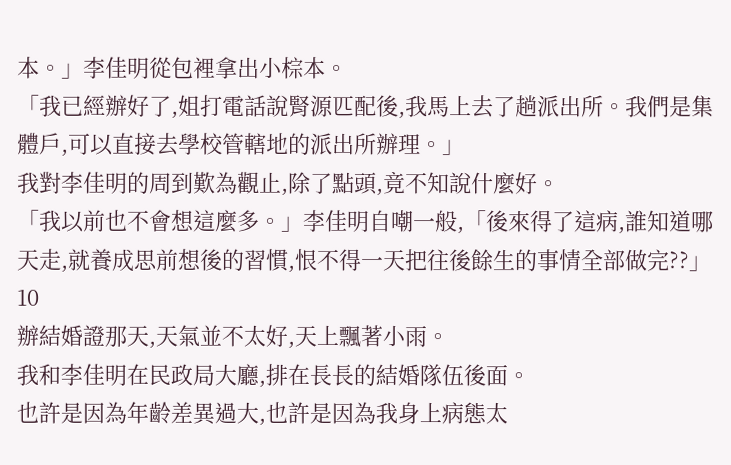本。」李佳明從包裡拿出小棕本。
「我已經辦好了,姐打電話說腎源匹配後,我馬上去了趟派出所。我們是集體戶,可以直接去學校管轄地的派出所辦理。」
我對李佳明的周到歎為觀止,除了點頭,竟不知說什麼好。
「我以前也不會想這麼多。」李佳明自嘲一般,「後來得了這病,誰知道哪天走,就養成思前想後的習慣,恨不得一天把往後餘生的事情全部做完??」
10
辦結婚證那天,天氣並不太好,天上飄著小雨。
我和李佳明在民政局大廳,排在長長的結婚隊伍後面。
也許是因為年齡差異過大,也許是因為我身上病態太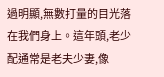過明顯,無數打量的目光落在我們身上。這年頭,老少配通常是老夫少妻,像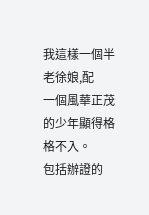我這樣一個半老徐娘,配
一個風華正茂的少年顯得格格不入。
包括辦證的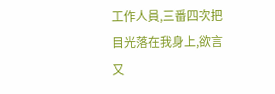工作人員,三番四次把目光落在我身上,欲言又